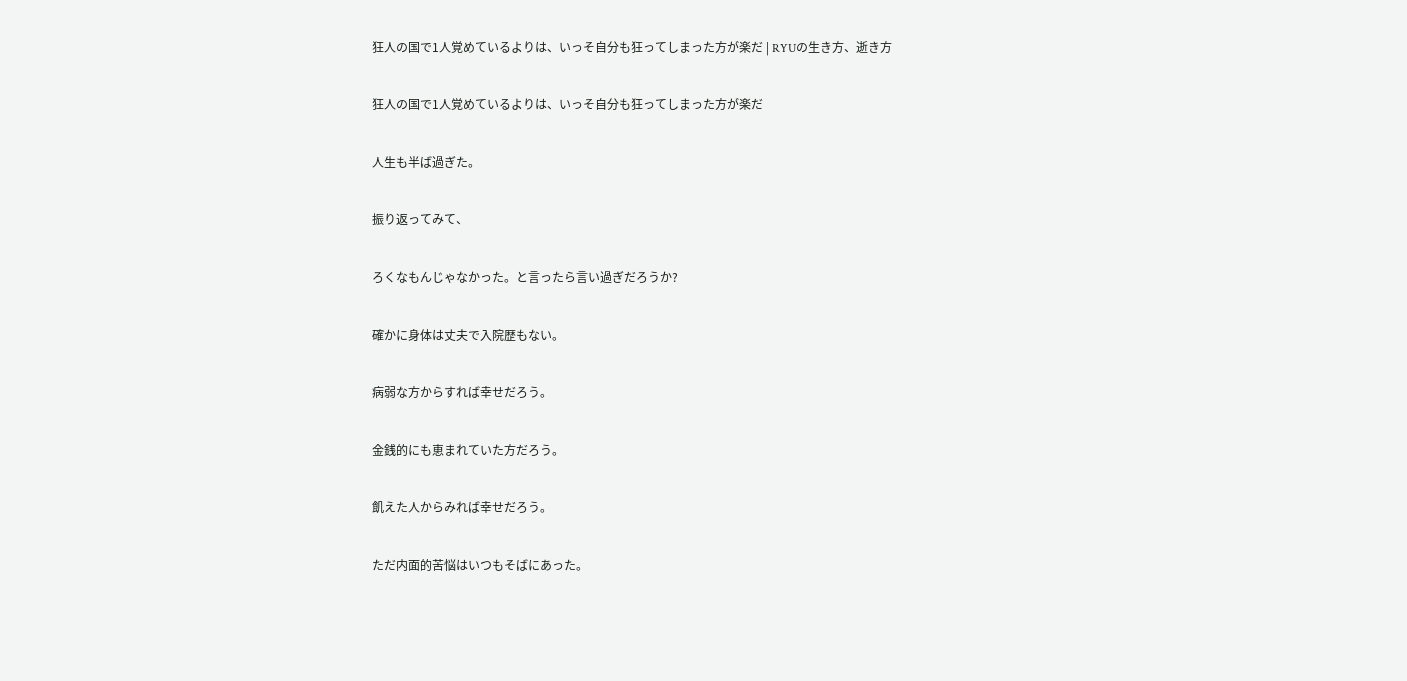狂人の国で1人覚めているよりは、いっそ自分も狂ってしまった方が楽だ | RYUの生き方、逝き方

狂人の国で1人覚めているよりは、いっそ自分も狂ってしまった方が楽だ

人生も半ば過ぎた。

振り返ってみて、

ろくなもんじゃなかった。と言ったら言い過ぎだろうか?

確かに身体は丈夫で入院歴もない。

病弱な方からすれば幸せだろう。

金銭的にも恵まれていた方だろう。

飢えた人からみれば幸せだろう。

ただ内面的苦悩はいつもそばにあった。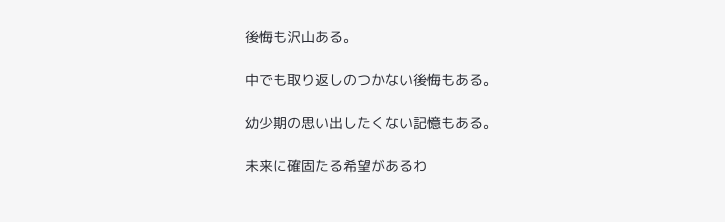後悔も沢山ある。

中でも取り返しのつかない後悔もある。

幼少期の思い出したくない記憶もある。

未来に確固たる希望があるわ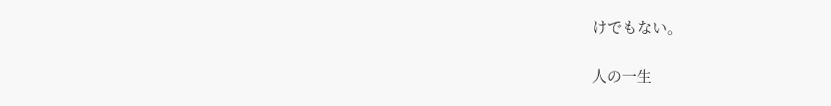けでもない。

人の一生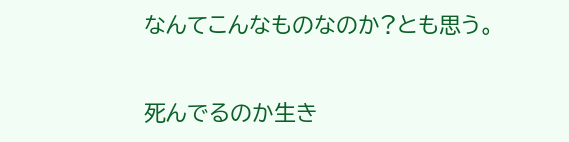なんてこんなものなのか?とも思う。

死んでるのか生き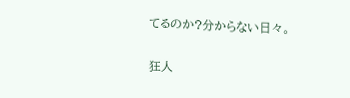てるのか?分からない日々。

狂人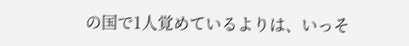の国で1人覚めているよりは、いっそ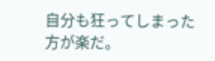自分も狂ってしまった方が楽だ。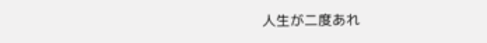人生が二度あれ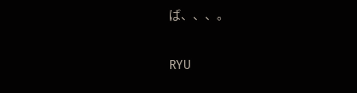ば、、、。

RYU